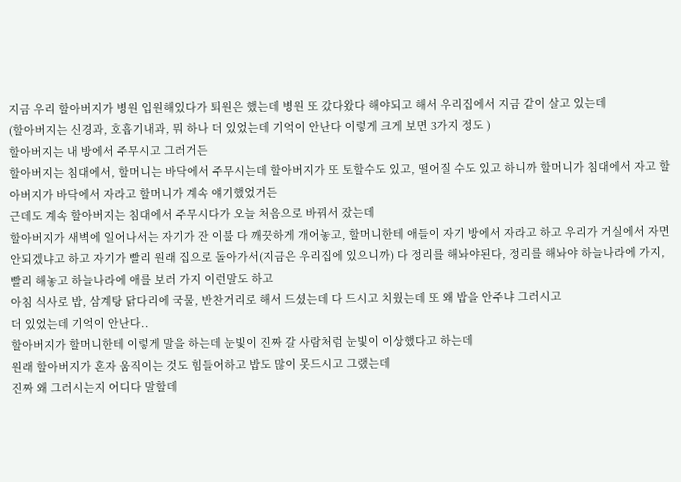지금 우리 할아버지가 병원 입원해있다가 퇴원은 했는데 병원 또 갔다왔다 해야되고 해서 우리집에서 지금 같이 살고 있는데
(할아버지는 신경과, 호흡기내과, 뭐 하나 더 있었는데 기억이 안난다 이렇게 크게 보면 3가지 정도 )
할아버지는 내 방에서 주무시고 그러거든
할아버지는 침대에서, 할머니는 바닥에서 주무시는데 할아버지가 또 토할수도 있고, 떨어질 수도 있고 하니까 할머니가 침대에서 자고 할아버지가 바닥에서 자라고 할머니가 계속 얘기했었거든
근데도 계속 할아버지는 침대에서 주무시다가 오늘 처음으로 바꿔서 잤는데
할아버지가 새벽에 일어나서는 자기가 잔 이불 다 깨끗하게 개어놓고, 할머니한테 애들이 자기 방에서 자라고 하고 우리가 거실에서 자면 안되겠냐고 하고 자기가 빨리 원래 집으로 돌아가서(지금은 우리집에 있으니까) 다 정리를 해놔야된다, 정리를 해놔야 하늘나라에 가지, 빨리 해놓고 하늘나라에 애를 보러 가지 이런말도 하고
아침 식사로 밥, 삼계탕 닭다리에 국물, 반찬거리로 해서 드셨는데 다 드시고 치웠는데 또 왜 밥을 안주냐 그러시고
더 있었는데 기억이 안난다..
할아버지가 할머니한테 이렇게 말을 하는데 눈빛이 진짜 갈 사람처럼 눈빛이 이상했다고 하는데
원래 할아버지가 혼자 움직이는 것도 힘들어하고 밥도 많이 못드시고 그랬는데
진짜 왜 그러시는지 어디다 말할데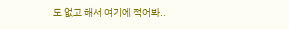도 없고 해서 여기에 적어봐..